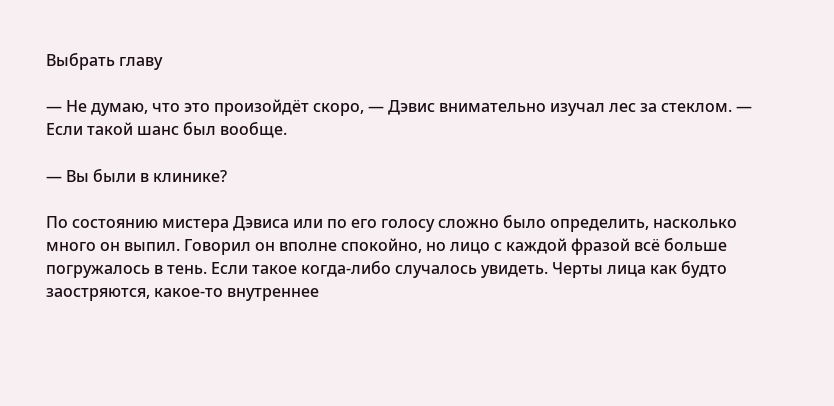Выбрать главу

— Не думаю, что это произойдёт скоро, — Дэвис внимательно изучал лес за стеклом. — Если такой шанс был вообще.

— Вы были в клинике?

По состоянию мистера Дэвиса или по его голосу сложно было определить, насколько много он выпил. Говорил он вполне спокойно, но лицо с каждой фразой всё больше погружалось в тень. Если такое когда-либо случалось увидеть. Черты лица как будто заостряются, какое-то внутреннее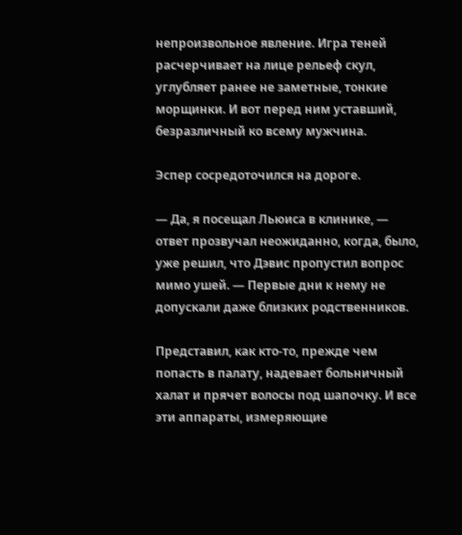непроизвольное явление. Игра теней расчерчивает на лице рельеф скул, углубляет ранее не заметные, тонкие морщинки. И вот перед ним уставший, безразличный ко всему мужчина.

Эспер сосредоточился на дороге.

— Да, я посещал Льюиса в клинике, — ответ прозвучал неожиданно, когда, было, уже решил, что Дэвис пропустил вопрос мимо ушей. — Первые дни к нему не допускали даже близких родственников.

Представил, как кто-то, прежде чем попасть в палату, надевает больничный халат и прячет волосы под шапочку. И все эти аппараты, измеряющие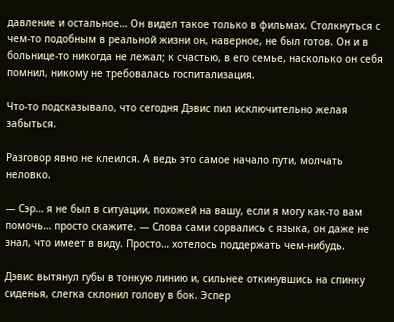давление и остальное… Он видел такое только в фильмах. Столкнуться с чем-то подобным в реальной жизни он, наверное, не был готов. Он и в больнице-то никогда не лежал; к счастью, в его семье, насколько он себя помнил, никому не требовалась госпитализация.

Что-то подсказывало, что сегодня Дэвис пил исключительно желая забыться.

Разговор явно не клеился. А ведь это самое начало пути, молчать неловко.

— Сэр… я не был в ситуации, похожей на вашу, если я могу как-то вам помочь… просто скажите. — Слова сами сорвались с языка, он даже не знал, что имеет в виду. Просто… хотелось поддержать чем-нибудь.

Дэвис вытянул губы в тонкую линию и, сильнее откинувшись на спинку сиденья, слегка склонил голову в бок. Эспер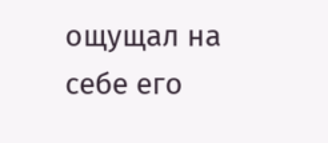ощущал на себе его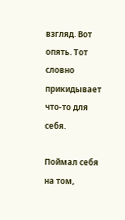взгляд. Вот опять. Тот словно прикидывает что-то для себя.

Поймал себя на том,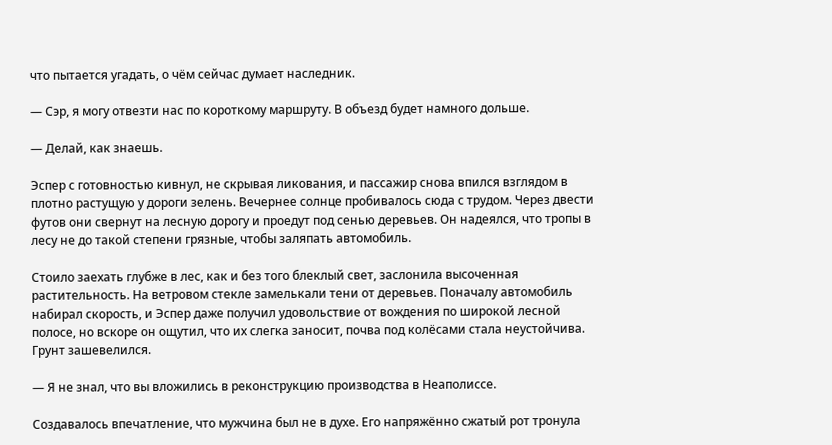что пытается угадать, о чём сейчас думает наследник.

— Сэр, я могу отвезти нас по короткому маршруту. В объезд будет намного дольше.

— Делай, как знаешь.

Эспер с готовностью кивнул, не скрывая ликования, и пассажир снова впился взглядом в плотно растущую у дороги зелень. Вечернее солнце пробивалось сюда с трудом. Через двести футов они свернут на лесную дорогу и проедут под сенью деревьев. Он надеялся, что тропы в лесу не до такой степени грязные, чтобы заляпать автомобиль.

Стоило заехать глубже в лес, как и без того блеклый свет, заслонила высоченная растительность. На ветровом стекле замелькали тени от деревьев. Поначалу автомобиль набирал скорость, и Эспер даже получил удовольствие от вождения по широкой лесной полосе, но вскоре он ощутил, что их слегка заносит, почва под колёсами стала неустойчива. Грунт зашевелился.

— Я не знал, что вы вложились в реконструкцию производства в Неаполиссе.

Создавалось впечатление, что мужчина был не в духе. Его напряжённо сжатый рот тронула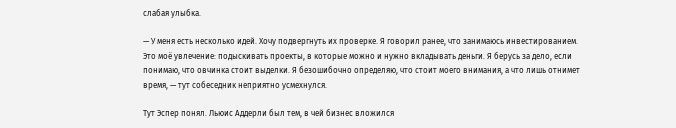слабая улыбка.

— У меня есть несколько идей. Хочу подвергнуть их проверке. Я говорил ранее, что занимаюсь инвестированием. Это моё увлечение: подыскивать проекты, в которые можно и нужно вкладывать деньги. Я берусь за дело, если понимаю, что овчинка стоит выделки. Я безошибочно определяю, что стоит моего внимания, а что лишь отнимет время, — тут собеседник неприятно усмехнулся.

Тут Эспер понял. Льюис Аддерли был тем, в чей бизнес вложился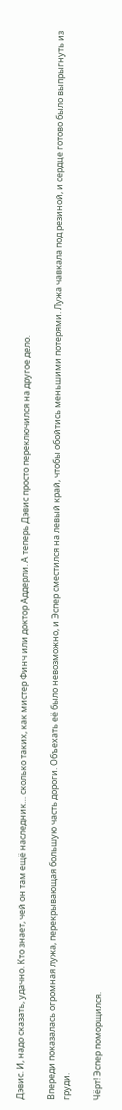Дэвис. И, надо сказать, удачно. Кто знает, чей он там ещё наследник… сколько таких, как мистер Финч или доктор Аддерли. А теперь Дэвис просто переключился на другое дело.

Впереди показалась огромная лужа, перекрывающая большую часть дороги. Объехать её было невозможно, и Эспер сместился на левый край, чтобы обойтись меньшими потерями. Лужа чавкала под резиной, и сердце готово было выпрыгнуть из груди.

Чёрт! Эспер поморщился.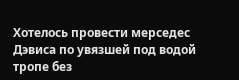Хотелось провести мерседес Дэвиса по увязшей под водой тропе без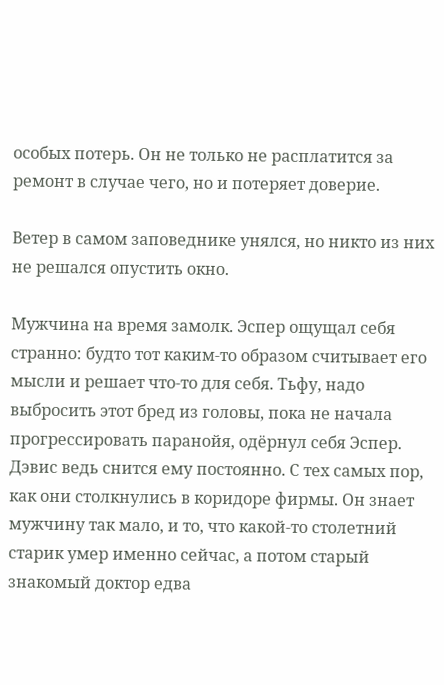особых потерь. Он не только не расплатится за ремонт в случае чего, но и потеряет доверие.

Ветер в самом заповеднике унялся, но никто из них не решался опустить окно.

Мужчина на время замолк. Эспер ощущал себя странно: будто тот каким-то образом считывает его мысли и решает что-то для себя. Тьфу, надо выбросить этот бред из головы, пока не начала прогрессировать паранойя, одёрнул себя Эспер. Дэвис ведь снится ему постоянно. С тех самых пор, как они столкнулись в коридоре фирмы. Он знает мужчину так мало, и то, что какой-то столетний старик умер именно сейчас, а потом старый знакомый доктор едва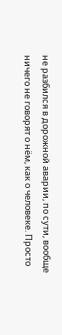не разбился в дорожной аварии, по сути, вообще ничего не говорят о нём, как о человеке. Просто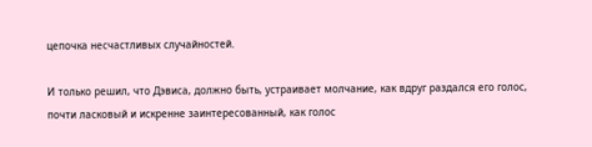цепочка несчастливых случайностей.

И только решил, что Дэвиса, должно быть, устраивает молчание, как вдруг раздался его голос, почти ласковый и искренне заинтересованный, как голос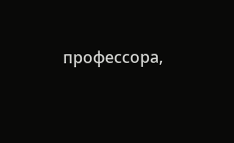профессора,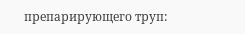препарирующего труп: